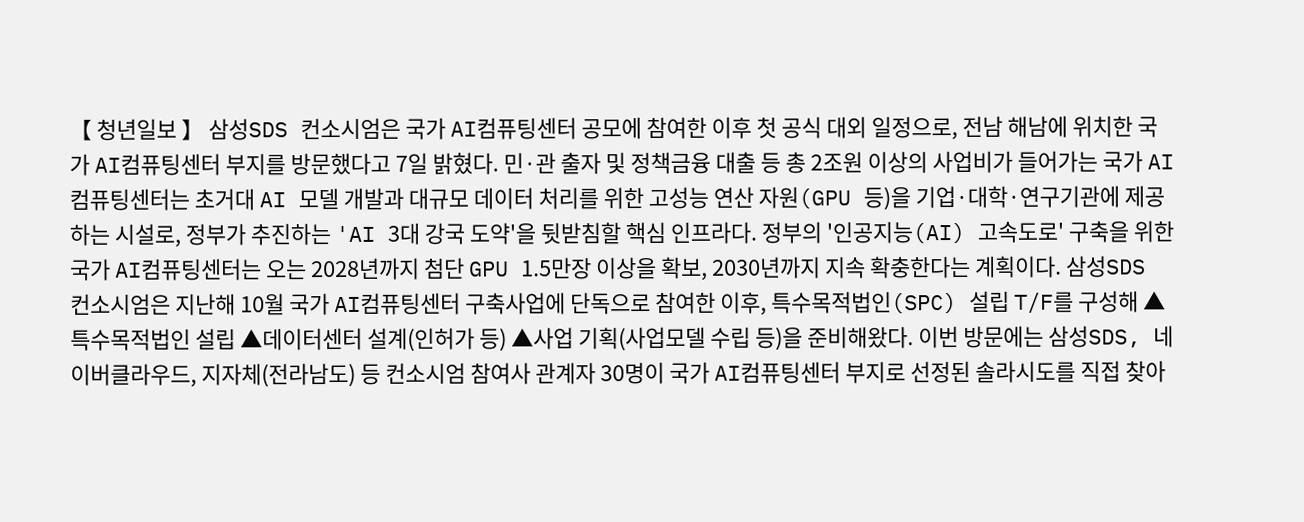【 청년일보 】 삼성SDS 컨소시엄은 국가 AI컴퓨팅센터 공모에 참여한 이후 첫 공식 대외 일정으로, 전남 해남에 위치한 국가 AI컴퓨팅센터 부지를 방문했다고 7일 밝혔다. 민·관 출자 및 정책금융 대출 등 총 2조원 이상의 사업비가 들어가는 국가 AI컴퓨팅센터는 초거대 AI 모델 개발과 대규모 데이터 처리를 위한 고성능 연산 자원(GPU 등)을 기업·대학·연구기관에 제공하는 시설로, 정부가 추진하는 'AI 3대 강국 도약'을 뒷받침할 핵심 인프라다. 정부의 '인공지능(AI) 고속도로' 구축을 위한 국가 AI컴퓨팅센터는 오는 2028년까지 첨단 GPU 1.5만장 이상을 확보, 2030년까지 지속 확충한다는 계획이다. 삼성SDS 컨소시엄은 지난해 10월 국가 AI컴퓨팅센터 구축사업에 단독으로 참여한 이후, 특수목적법인(SPC) 설립 T/F를 구성해 ▲특수목적법인 설립 ▲데이터센터 설계(인허가 등) ▲사업 기획(사업모델 수립 등)을 준비해왔다. 이번 방문에는 삼성SDS, 네이버클라우드, 지자체(전라남도) 등 컨소시엄 참여사 관계자 30명이 국가 AI컴퓨팅센터 부지로 선정된 솔라시도를 직접 찾아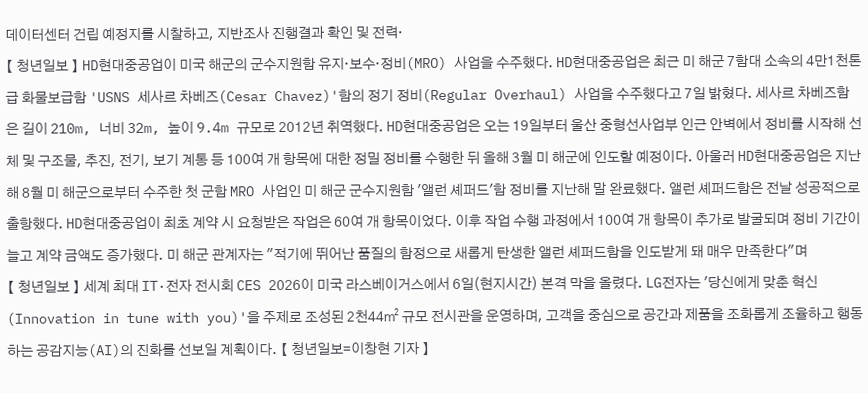데이터센터 건립 예정지를 시찰하고, 지반조사 진행결과 확인 및 전력·
【 청년일보 】 HD현대중공업이 미국 해군의 군수지원함 유지·보수·정비(MRO) 사업을 수주했다. HD현대중공업은 최근 미 해군 7함대 소속의 4만1천톤급 화물보급함 'USNS 세사르 차베즈(Cesar Chavez)'함의 정기 정비(Regular Overhaul) 사업을 수주했다고 7일 밝혔다. 세사르 차베즈함은 길이 210m, 너비 32m, 높이 9.4m 규모로 2012년 취역했다. HD현대중공업은 오는 19일부터 울산 중형선사업부 인근 안벽에서 정비를 시작해 선체 및 구조물, 추진, 전기, 보기 계통 등 100여 개 항목에 대한 정밀 정비를 수행한 뒤 올해 3월 미 해군에 인도할 예정이다. 아울러 HD현대중공업은 지난해 8월 미 해군으로부터 수주한 첫 군함 MRO 사업인 미 해군 군수지원함 '앨런 셰퍼드'함 정비를 지난해 말 완료했다. 앨런 셰퍼드함은 전날 성공적으로 출항했다. HD현대중공업이 최초 계약 시 요청받은 작업은 60여 개 항목이었다. 이후 작업 수행 과정에서 100여 개 항목이 추가로 발굴되며 정비 기간이 늘고 계약 금액도 증가했다. 미 해군 관계자는 "적기에 뛰어난 품질의 함정으로 새롭게 탄생한 앨런 셰퍼드함을 인도받게 돼 매우 만족한다"며
【 청년일보 】 세계 최대 IT·전자 전시회 CES 2026이 미국 라스베이거스에서 6일(현지시간) 본격 막을 올렸다. LG전자는 '당신에게 맞춘 혁신(Innovation in tune with you)'을 주제로 조성된 2천44㎡ 규모 전시관을 운영하며, 고객을 중심으로 공간과 제품을 조화롭게 조율하고 행동하는 공감지능(AI)의 진화를 선보일 계획이다. 【 청년일보=이창현 기자 】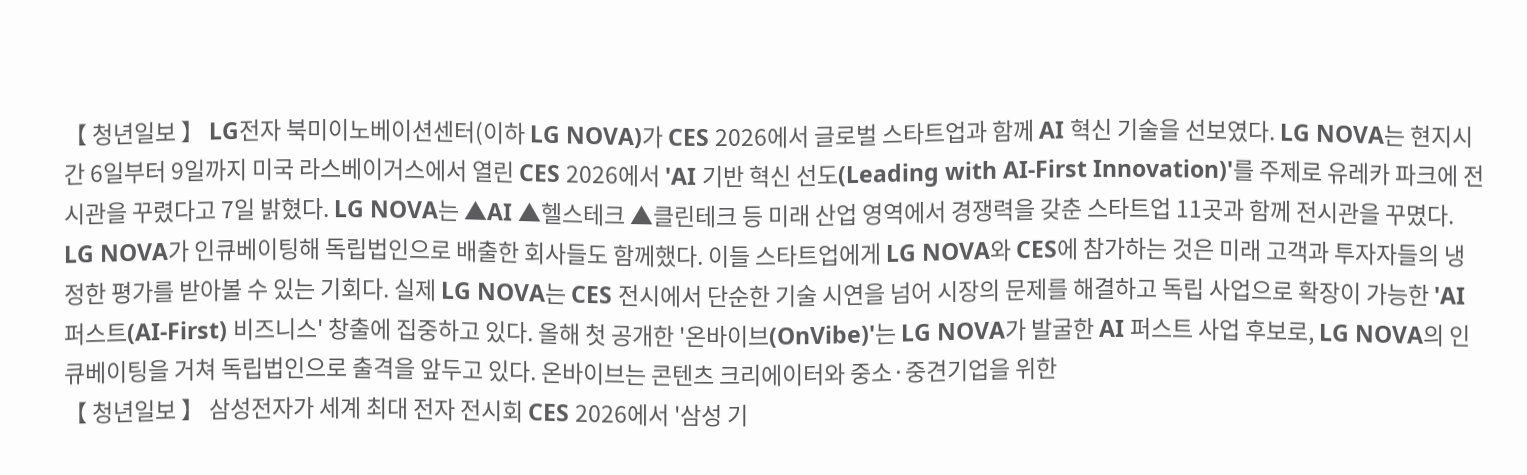【 청년일보 】 LG전자 북미이노베이션센터(이하 LG NOVA)가 CES 2026에서 글로벌 스타트업과 함께 AI 혁신 기술을 선보였다. LG NOVA는 현지시간 6일부터 9일까지 미국 라스베이거스에서 열린 CES 2026에서 'AI 기반 혁신 선도(Leading with AI-First Innovation)'를 주제로 유레카 파크에 전시관을 꾸렸다고 7일 밝혔다. LG NOVA는 ▲AI ▲헬스테크 ▲클린테크 등 미래 산업 영역에서 경쟁력을 갖춘 스타트업 11곳과 함께 전시관을 꾸몄다. LG NOVA가 인큐베이팅해 독립법인으로 배출한 회사들도 함께했다. 이들 스타트업에게 LG NOVA와 CES에 참가하는 것은 미래 고객과 투자자들의 냉정한 평가를 받아볼 수 있는 기회다. 실제 LG NOVA는 CES 전시에서 단순한 기술 시연을 넘어 시장의 문제를 해결하고 독립 사업으로 확장이 가능한 'AI 퍼스트(AI-First) 비즈니스' 창출에 집중하고 있다. 올해 첫 공개한 '온바이브(OnVibe)'는 LG NOVA가 발굴한 AI 퍼스트 사업 후보로, LG NOVA의 인큐베이팅을 거쳐 독립법인으로 출격을 앞두고 있다. 온바이브는 콘텐츠 크리에이터와 중소·중견기업을 위한
【 청년일보 】 삼성전자가 세계 최대 전자 전시회 CES 2026에서 '삼성 기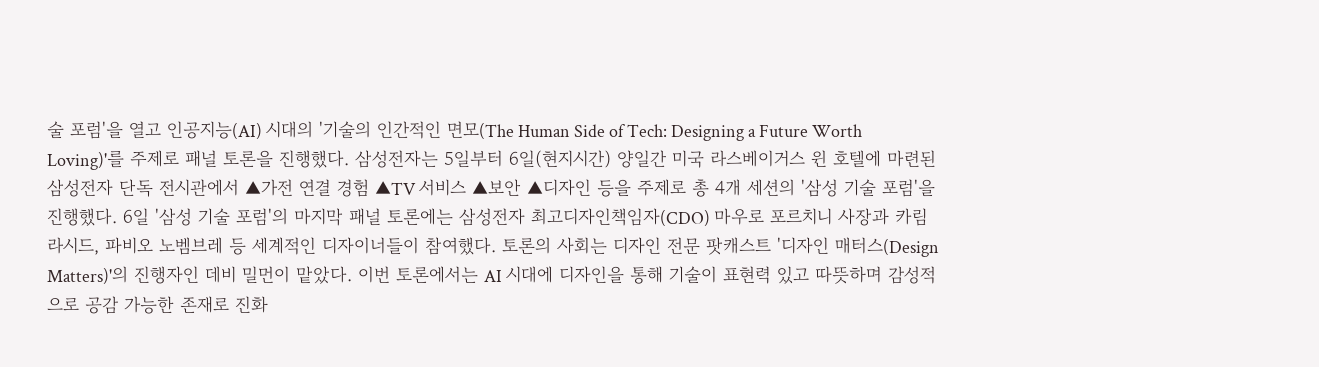술 포럼'을 열고 인공지능(AI) 시대의 '기술의 인간적인 면모(The Human Side of Tech: Designing a Future Worth Loving)'를 주제로 패널 토론을 진행했다. 삼성전자는 5일부터 6일(현지시간) 양일간 미국 라스베이거스 윈 호텔에 마련된 삼성전자 단독 전시관에서 ▲가전 연결 경험 ▲TV 서비스 ▲보안 ▲디자인 등을 주제로 총 4개 세션의 '삼성 기술 포럼'을 진행했다. 6일 '삼성 기술 포럼'의 마지막 패널 토론에는 삼성전자 최고디자인책임자(CDO) 마우로 포르치니 사장과 카림 라시드, 파비오 노벰브레 등 세계적인 디자이너들이 참여했다. 토론의 사회는 디자인 전문 팟캐스트 '디자인 매터스(Design Matters)'의 진행자인 데비 밀먼이 맡았다. 이번 토론에서는 AI 시대에 디자인을 통해 기술이 표현력 있고 따뜻하며 감성적으로 공감 가능한 존재로 진화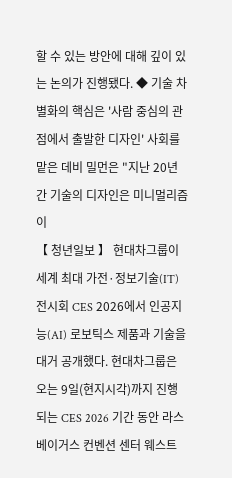할 수 있는 방안에 대해 깊이 있는 논의가 진행됐다. ◆ 기술 차별화의 핵심은 '사람 중심의 관점에서 출발한 디자인' 사회를 맡은 데비 밀먼은 "지난 20년 간 기술의 디자인은 미니멀리즘이
【 청년일보 】 현대차그룹이 세계 최대 가전·정보기술(IT) 전시회 CES 2026에서 인공지능(AI) 로보틱스 제품과 기술을 대거 공개했다. 현대차그룹은 오는 9일(현지시각)까지 진행되는 CES 2026 기간 동안 라스베이거스 컨벤션 센터 웨스트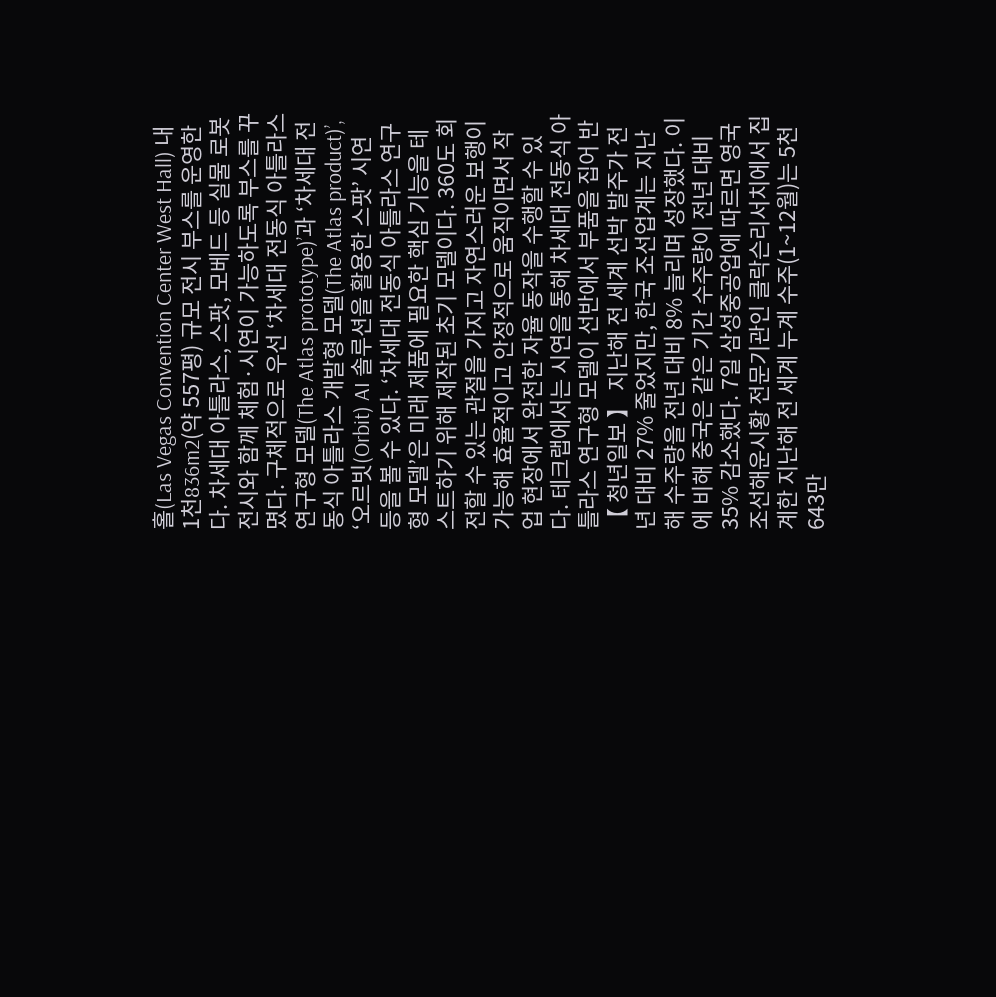홀(Las Vegas Convention Center West Hall) 내 1천836m2(약 557평) 규모 전시 부스를 운영한다. 차세대 아틀라스, 스팟, 모베드 등 실물 로봇 전시와 함께 체험·시연이 가능하도록 부스를 꾸몄다. 구체적으로 우선 ‘차세대 전동식 아틀라스 연구형 모델(The Atlas prototype)’과 ‘차세대 전동식 아틀라스 개발형 모델(The Atlas product)’, ‘오르빗(Orbit) AI 솔루션을 활용한 스팟’ 시연 등을 볼 수 있다. ‘차세대 전동식 아틀라스 연구형 모델’은 미래 제품에 필요한 핵심 기능을 테스트하기 위해 제작된 초기 모델이다. 360도 회전할 수 있는 관절을 가지고 자연스러운 보행이 가능해 효율적이고 안정적으로 움직이면서 작업 현장에서 완전한 자율 동작을 수행할 수 있다. 테크랩에서는 시연을 통해 차세대 전동식 아틀라스 연구형 모델이 선반에서 부품을 집어 반
【 청년일보 】 지난해 전 세계 선박 발주가 전년 대비 27% 줄었지만, 한국 조선업계는 지난해 수주량을 전년 대비 8% 늘리며 성장했다. 이에 비해 중국은 같은 기간 수주량이 전년 대비 35% 감소했다. 7일 삼성중공업에 따르면 영국 조선해운시황 전문기관인 클락슨리서치에서 집계한 지난해 전 세계 누계 수주(1~12월)는 5천643만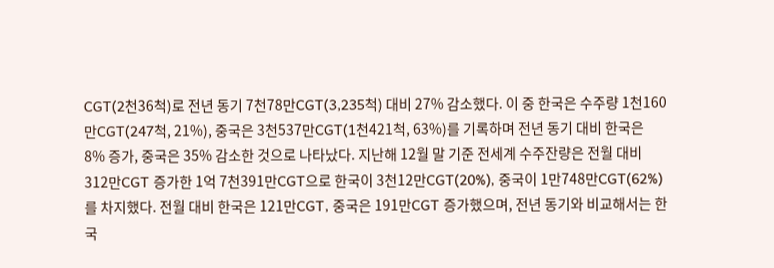CGT(2천36척)로 전년 동기 7천78만CGT(3,235척) 대비 27% 감소했다. 이 중 한국은 수주량 1천160만CGT(247척, 21%), 중국은 3천537만CGT(1천421척, 63%)를 기록하며 전년 동기 대비 한국은 8% 증가, 중국은 35% 감소한 것으로 나타났다. 지난해 12월 말 기준 전세계 수주잔량은 전월 대비 312만CGT 증가한 1억 7천391만CGT으로 한국이 3천12만CGT(20%), 중국이 1만748만CGT(62%)를 차지했다. 전월 대비 한국은 121만CGT, 중국은 191만CGT 증가했으며, 전년 동기와 비교해서는 한국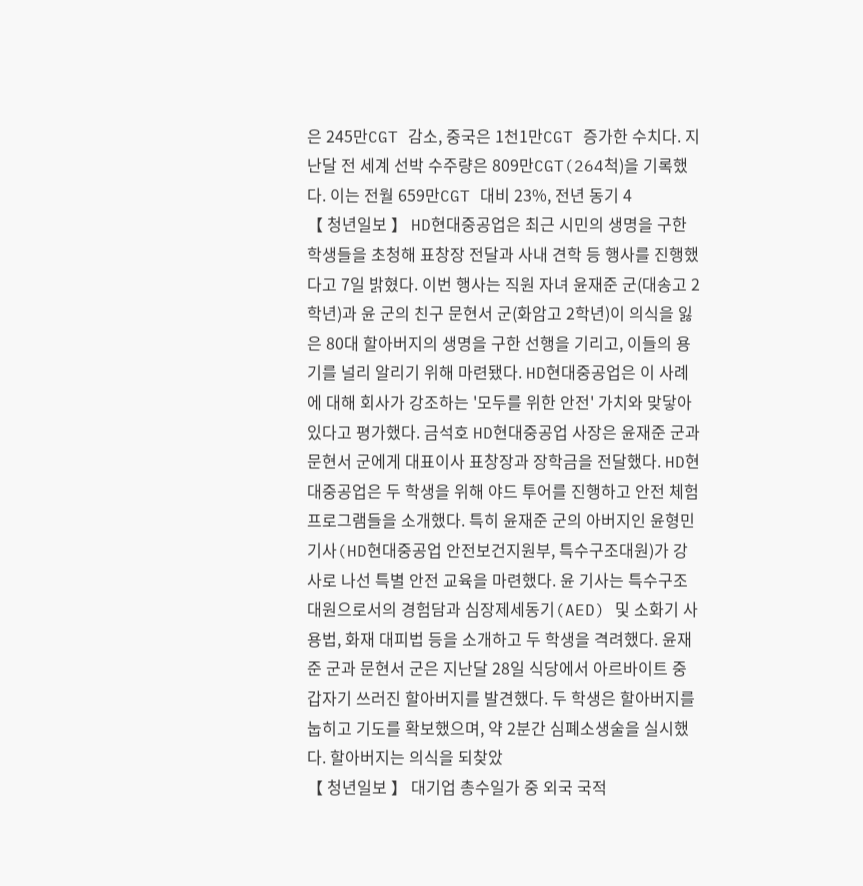은 245만CGT 감소, 중국은 1천1만CGT 증가한 수치다. 지난달 전 세계 선박 수주량은 809만CGT(264척)을 기록했다. 이는 전월 659만CGT 대비 23%, 전년 동기 4
【 청년일보 】 HD현대중공업은 최근 시민의 생명을 구한 학생들을 초청해 표창장 전달과 사내 견학 등 행사를 진행했다고 7일 밝혔다. 이번 행사는 직원 자녀 윤재준 군(대송고 2학년)과 윤 군의 친구 문현서 군(화암고 2학년)이 의식을 잃은 80대 할아버지의 생명을 구한 선행을 기리고, 이들의 용기를 널리 알리기 위해 마련됐다. HD현대중공업은 이 사례에 대해 회사가 강조하는 '모두를 위한 안전' 가치와 맞닿아 있다고 평가했다. 금석호 HD현대중공업 사장은 윤재준 군과 문현서 군에게 대표이사 표창장과 장학금을 전달했다. HD현대중공업은 두 학생을 위해 야드 투어를 진행하고 안전 체험 프로그램들을 소개했다. 특히 윤재준 군의 아버지인 윤형민 기사(HD현대중공업 안전보건지원부, 특수구조대원)가 강사로 나선 특별 안전 교육을 마련했다. 윤 기사는 특수구조대원으로서의 경험담과 심장제세동기(AED) 및 소화기 사용법, 화재 대피법 등을 소개하고 두 학생을 격려했다. 윤재준 군과 문현서 군은 지난달 28일 식당에서 아르바이트 중 갑자기 쓰러진 할아버지를 발견했다. 두 학생은 할아버지를 눕히고 기도를 확보했으며, 약 2분간 심폐소생술을 실시했다. 할아버지는 의식을 되찾았
【 청년일보 】 대기업 총수일가 중 외국 국적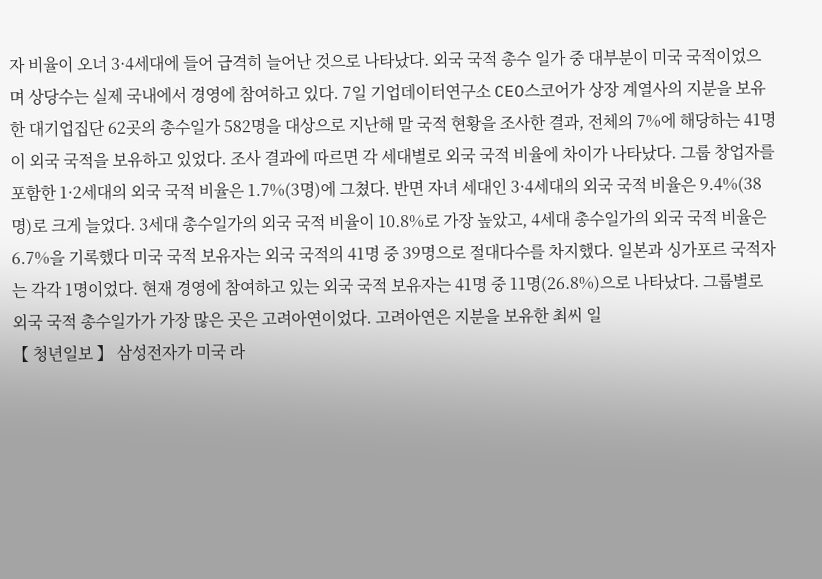자 비율이 오너 3·4세대에 들어 급격히 늘어난 것으로 나타났다. 외국 국적 총수 일가 중 대부분이 미국 국적이었으며 상당수는 실제 국내에서 경영에 참여하고 있다. 7일 기업데이터연구소 CEO스코어가 상장 계열사의 지분을 보유한 대기업집단 62곳의 총수일가 582명을 대상으로 지난해 말 국적 현황을 조사한 결과, 전체의 7%에 해당하는 41명이 외국 국적을 보유하고 있었다. 조사 결과에 따르면 각 세대별로 외국 국적 비율에 차이가 나타났다. 그룹 창업자를 포함한 1·2세대의 외국 국적 비율은 1.7%(3명)에 그쳤다. 반면 자녀 세대인 3·4세대의 외국 국적 비율은 9.4%(38명)로 크게 늘었다. 3세대 총수일가의 외국 국적 비율이 10.8%로 가장 높았고, 4세대 총수일가의 외국 국적 비율은 6.7%을 기록했다 미국 국적 보유자는 외국 국적의 41명 중 39명으로 절대다수를 차지했다. 일본과 싱가포르 국적자는 각각 1명이었다. 현재 경영에 참여하고 있는 외국 국적 보유자는 41명 중 11명(26.8%)으로 나타났다. 그룹별로 외국 국적 총수일가가 가장 많은 곳은 고려아연이었다. 고려아연은 지분을 보유한 최씨 일
【 청년일보 】 삼성전자가 미국 라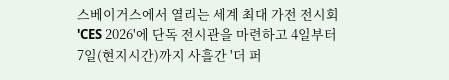스베이거스에서 열리는 세계 최대 가전 전시회 'CES 2026'에 단독 전시관을 마련하고 4일부터 7일(현지시간)까지 사흘간 '더 퍼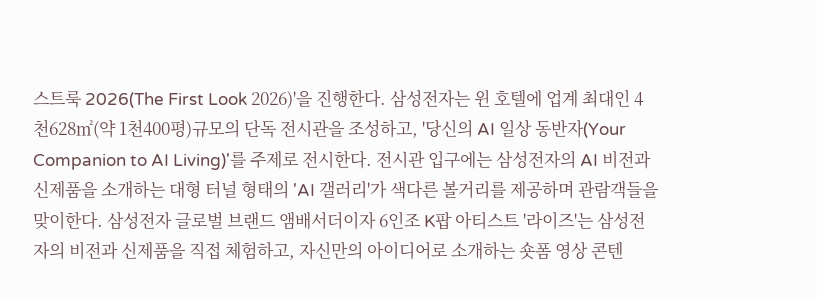스트룩 2026(The First Look 2026)'을 진행한다. 삼성전자는 윈 호텔에 업계 최대인 4천628㎡(약 1천400평)규모의 단독 전시관을 조성하고, '당신의 AI 일상 동반자(Your Companion to AI Living)'를 주제로 전시한다. 전시관 입구에는 삼성전자의 AI 비전과 신제품을 소개하는 대형 터널 형태의 'AI 갤러리'가 색다른 볼거리를 제공하며 관람객들을 맞이한다. 삼성전자 글로벌 브랜드 앰배서더이자 6인조 K팝 아티스트 '라이즈'는 삼성전자의 비전과 신제품을 직접 체험하고, 자신만의 아이디어로 소개하는 숏폼 영상 콘텐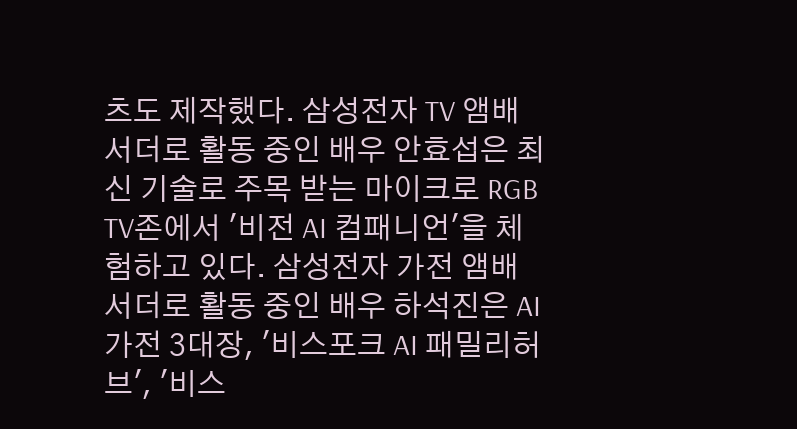츠도 제작했다. 삼성전자 TV 앰배서더로 활동 중인 배우 안효섭은 최신 기술로 주목 받는 마이크로 RGB TV존에서 '비전 AI 컴패니언'을 체험하고 있다. 삼성전자 가전 앰배서더로 활동 중인 배우 하석진은 AI 가전 3대장, '비스포크 AI 패밀리허브', '비스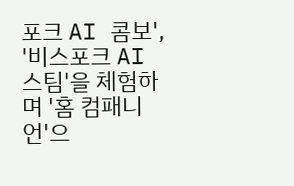포크 AI 콤보', '비스포크 AI 스팀'을 체험하며 '홈 컴패니언'으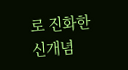로 진화한 신개념